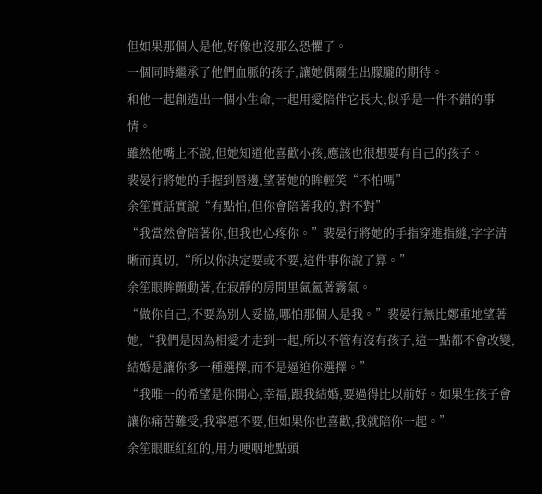但如果那個人是他,好像也沒那么恐懼了。
一個同時繼承了他們血脈的孩子,讓她偶爾生出朦朧的期待。
和他一起創造出一個小生命,一起用愛陪伴它長大,似乎是一件不錯的事情。
雖然他嘴上不說,但她知道他喜歡小孩,應該也很想要有自己的孩子。
裴晏行將她的手握到唇邊,望著她的眸輕笑“不怕嗎”
余笙實話實說“有點怕,但你會陪著我的,對不對”
“我當然會陪著你,但我也心疼你。”裴晏行將她的手指穿進指縫,字字清晰而真切,“所以你決定要或不要,這件事你說了算。”
余笙眼眸顫動著,在寂靜的房間里氤氳著霧氣。
“做你自己,不要為別人妥協,哪怕那個人是我。”裴晏行無比鄭重地望著她,“我們是因為相愛才走到一起,所以不管有沒有孩子,這一點都不會改變,結婚是讓你多一種選擇,而不是逼迫你選擇。”
“我唯一的希望是你開心,幸福,跟我結婚,要過得比以前好。如果生孩子會讓你痛苦難受,我寧愿不要,但如果你也喜歡,我就陪你一起。”
余笙眼眶紅紅的,用力哽咽地點頭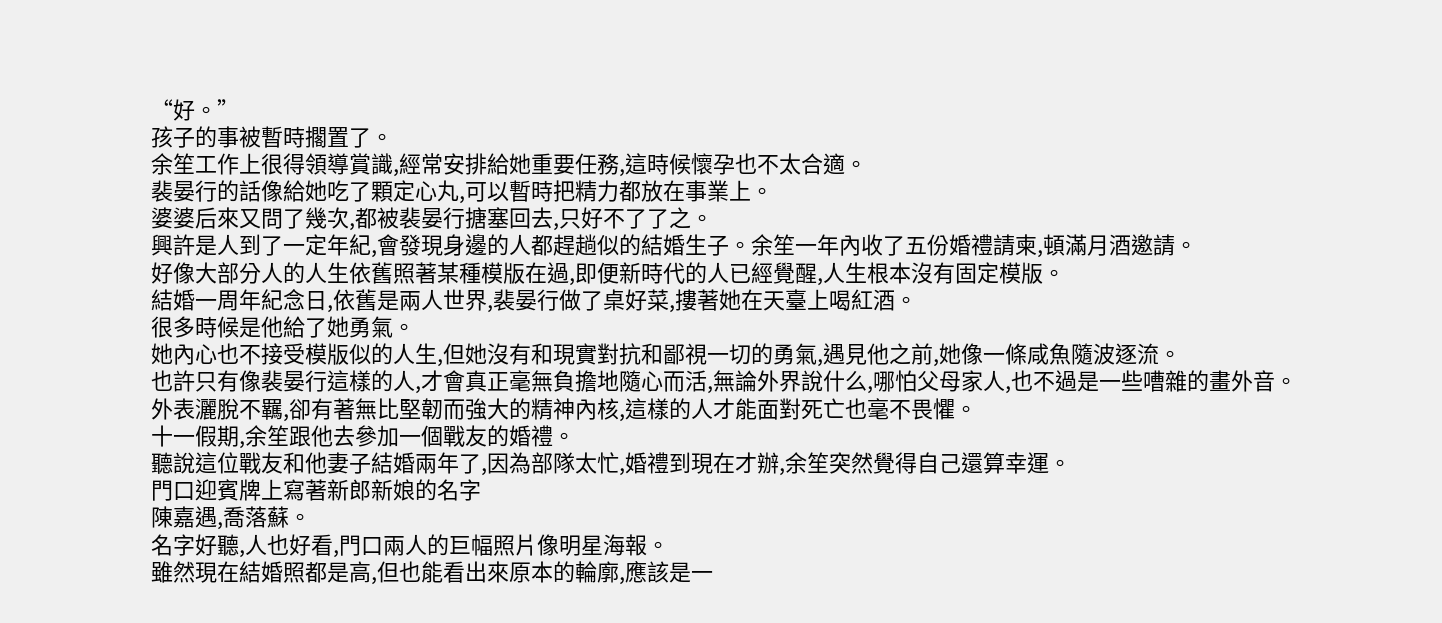“好。”
孩子的事被暫時擱置了。
余笙工作上很得領導賞識,經常安排給她重要任務,這時候懷孕也不太合適。
裴晏行的話像給她吃了顆定心丸,可以暫時把精力都放在事業上。
婆婆后來又問了幾次,都被裴晏行搪塞回去,只好不了了之。
興許是人到了一定年紀,會發現身邊的人都趕趟似的結婚生子。余笙一年內收了五份婚禮請柬,頓滿月酒邀請。
好像大部分人的人生依舊照著某種模版在過,即便新時代的人已經覺醒,人生根本沒有固定模版。
結婚一周年紀念日,依舊是兩人世界,裴晏行做了桌好菜,摟著她在天臺上喝紅酒。
很多時候是他給了她勇氣。
她內心也不接受模版似的人生,但她沒有和現實對抗和鄙視一切的勇氣,遇見他之前,她像一條咸魚隨波逐流。
也許只有像裴晏行這樣的人,才會真正毫無負擔地隨心而活,無論外界說什么,哪怕父母家人,也不過是一些嘈雜的畫外音。
外表灑脫不羈,卻有著無比堅韌而強大的精神內核,這樣的人才能面對死亡也毫不畏懼。
十一假期,余笙跟他去參加一個戰友的婚禮。
聽說這位戰友和他妻子結婚兩年了,因為部隊太忙,婚禮到現在才辦,余笙突然覺得自己還算幸運。
門口迎賓牌上寫著新郎新娘的名字
陳嘉遇,喬落蘇。
名字好聽,人也好看,門口兩人的巨幅照片像明星海報。
雖然現在結婚照都是高,但也能看出來原本的輪廓,應該是一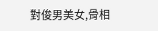對俊男美女,骨相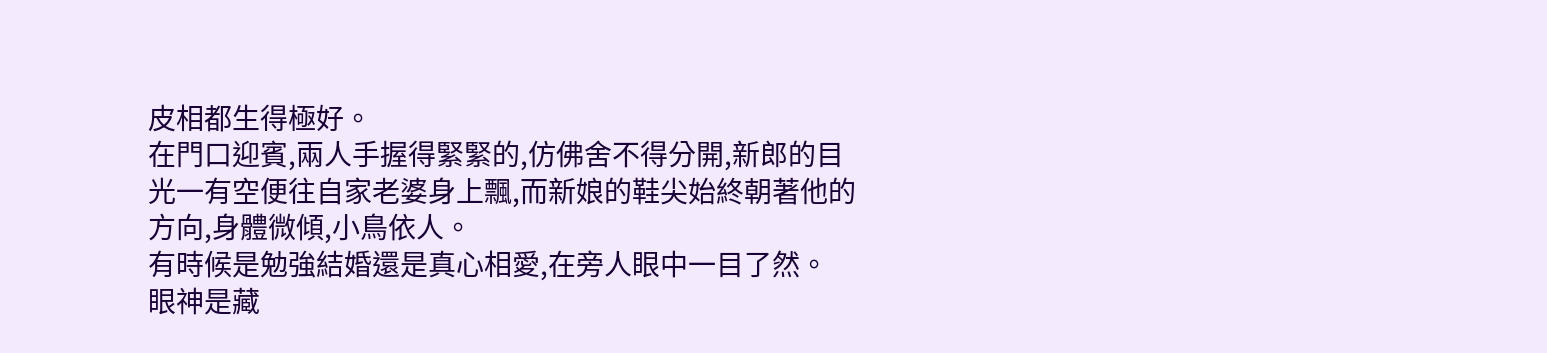皮相都生得極好。
在門口迎賓,兩人手握得緊緊的,仿佛舍不得分開,新郎的目光一有空便往自家老婆身上飄,而新娘的鞋尖始終朝著他的方向,身體微傾,小鳥依人。
有時候是勉強結婚還是真心相愛,在旁人眼中一目了然。
眼神是藏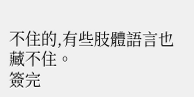不住的,有些肢體語言也藏不住。
簽完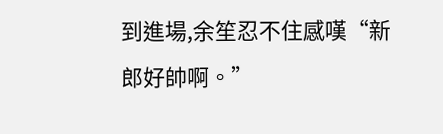到進場,余笙忍不住感嘆“新郎好帥啊。”